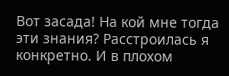Вот засада! На кой мне тогда эти знания? Расстроилась я конкретно. И в плохом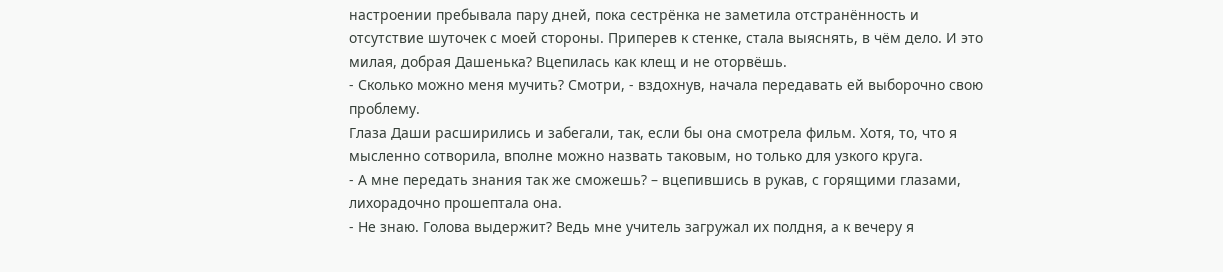настроении пребывала пару дней, пока сестрёнка не заметила отстранённость и отсутствие шуточек с моей стороны. Приперев к стенке, стала выяснять, в чём дело. И это милая, добрая Дашенька? Вцепилась как клещ и не оторвёшь.
- Сколько можно меня мучить? Смотри, - вздохнув, начала передавать ей выборочно свою проблему.
Глаза Даши расширились и забегали, так, если бы она смотрела фильм. Хотя, то, что я мысленно сотворила, вполне можно назвать таковым, но только для узкого круга.
- А мне передать знания так же сможешь? – вцепившись в рукав, с горящими глазами, лихорадочно прошептала она.
- Не знаю. Голова выдержит? Ведь мне учитель загружал их полдня, а к вечеру я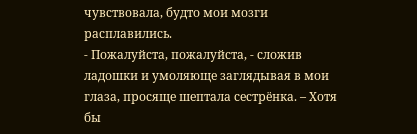чувствовала, будто мои мозги расплавились.
- Пожалуйста, пожалуйста, - сложив ладошки и умоляюще заглядывая в мои глаза, просяще шептала сестрёнка. – Хотя бы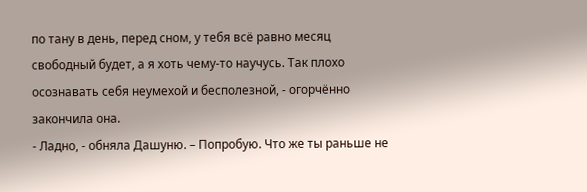по тану в день, перед сном, у тебя всё равно месяц свободный будет, а я хоть чему-то научусь. Так плохо осознавать себя неумехой и бесполезной, - огорчённо закончила она.
- Ладно, - обняла Дашуню. – Попробую. Что же ты раньше не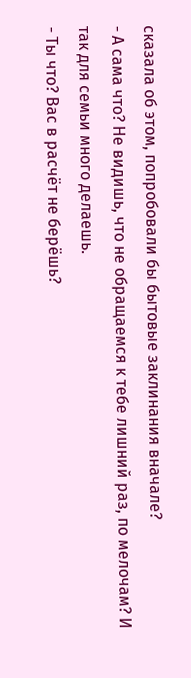сказала об этом, попробовали бы бытовые заклинания вначале?
- А сама что? Не видишь, что не обращаемся к тебе лишний раз, по мелочам? И так для семьи много делаешь.
- Ты что? Вас в расчёт не берёшь?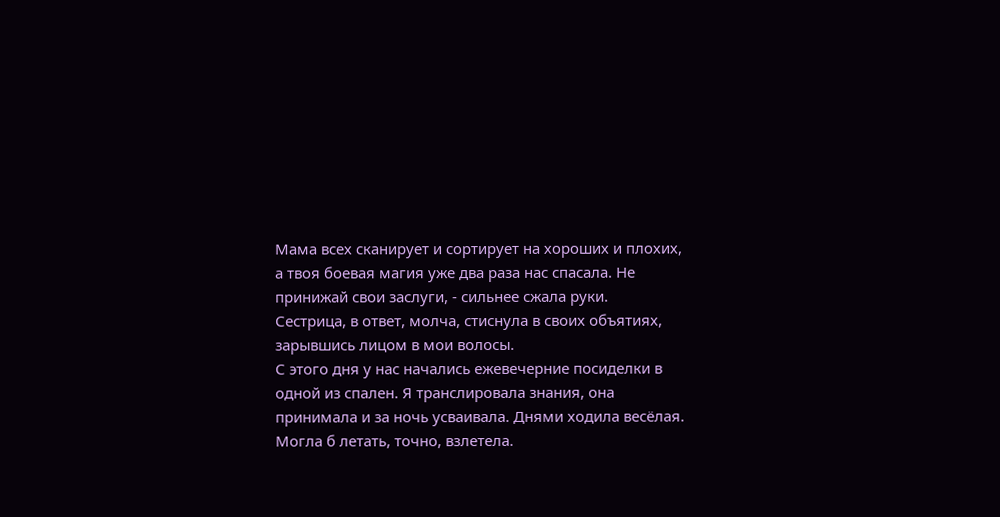Мама всех сканирует и сортирует на хороших и плохих, а твоя боевая магия уже два раза нас спасала. Не принижай свои заслуги, - сильнее сжала руки.
Сестрица, в ответ, молча, стиснула в своих объятиях, зарывшись лицом в мои волосы.
С этого дня у нас начались ежевечерние посиделки в одной из спален. Я транслировала знания, она принимала и за ночь усваивала. Днями ходила весёлая. Могла б летать, точно, взлетела.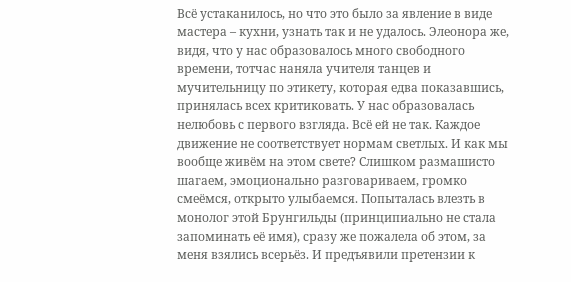Всё устаканилось, но что это было за явление в виде мастера – кухни, узнать так и не удалось. Элеонора же, видя, что у нас образовалось много свободного времени, тотчас наняла учителя танцев и мучительницу по этикету, которая едва показавшись, принялась всех критиковать. У нас образовалась нелюбовь с первого взгляда. Всё ей не так. Каждое движение не соответствует нормам светлых. И как мы вообще живём на этом свете? Слишком размашисто шагаем, эмоционально разговариваем, громко смеёмся, открыто улыбаемся. Попыталась влезть в монолог этой Брунгильды (принципиально не стала запоминать её имя), сразу же пожалела об этом, за меня взялись всерьёз. И предъявили претензии к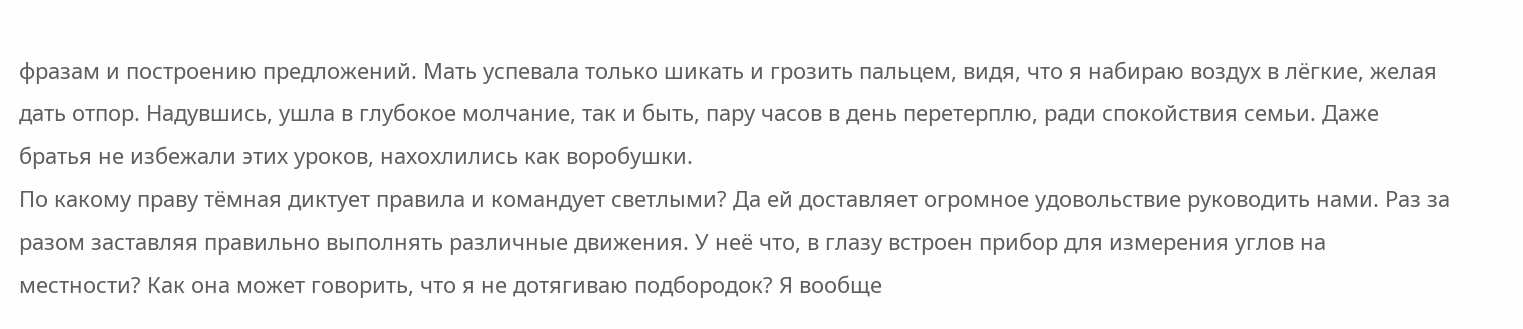фразам и построению предложений. Мать успевала только шикать и грозить пальцем, видя, что я набираю воздух в лёгкие, желая дать отпор. Надувшись, ушла в глубокое молчание, так и быть, пару часов в день перетерплю, ради спокойствия семьи. Даже братья не избежали этих уроков, нахохлились как воробушки.
По какому праву тёмная диктует правила и командует светлыми? Да ей доставляет огромное удовольствие руководить нами. Раз за разом заставляя правильно выполнять различные движения. У неё что, в глазу встроен прибор для измерения углов на местности? Как она может говорить, что я не дотягиваю подбородок? Я вообще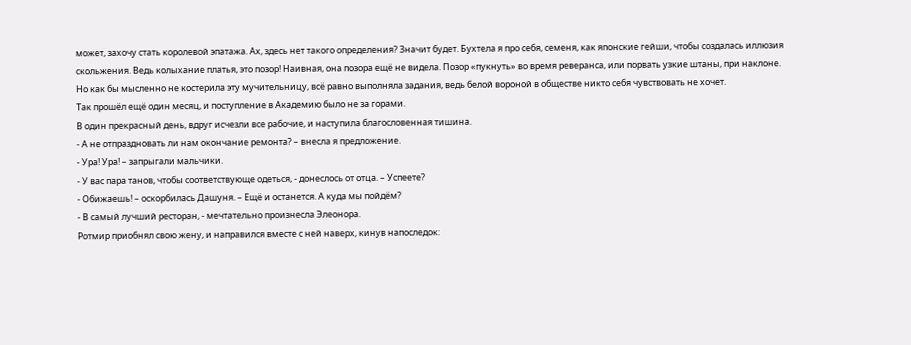может, захочу стать королевой эпатажа. Ах, здесь нет такого определения? Значит будет. Бухтела я про себя, семеня, как японские гейши, чтобы создалась иллюзия скольжения. Ведь колыхание платья, это позор! Наивная, она позора ещё не видела. Позор «пукнуть» во время реверанса, или порвать узкие штаны, при наклоне. Но как бы мысленно не костерила эту мучительницу, всё равно выполняла задания, ведь белой вороной в обществе никто себя чувствовать не хочет.
Так прошёл ещё один месяц, и поступление в Академию было не за горами.
В один прекрасный день, вдруг исчезли все рабочие, и наступила благословенная тишина.
- А не отпраздновать ли нам окончание ремонта? – внесла я предложение.
- Ура! Ура! – запрыгали мальчики.
- У вас пара танов, чтобы соответствующе одеться, - донеслось от отца. – Успеете?
- Обижаешь! – оскорбилась Дашуня. – Ещё и останется. А куда мы пойдём?
- В самый лучший ресторан, - мечтательно произнесла Элеонора.
Ротмир приобнял свою жену, и направился вместе с ней наверх, кинув напоследок: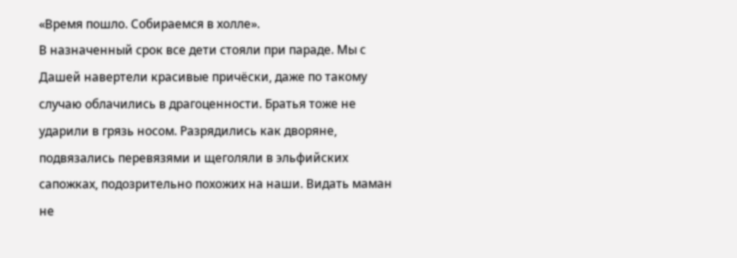«Время пошло. Собираемся в холле».
В назначенный срок все дети стояли при параде. Мы с Дашей навертели красивые причёски, даже по такому случаю облачились в драгоценности. Братья тоже не ударили в грязь носом. Разрядились как дворяне, подвязались перевязями и щеголяли в эльфийских сапожках, подозрительно похожих на наши. Видать маман не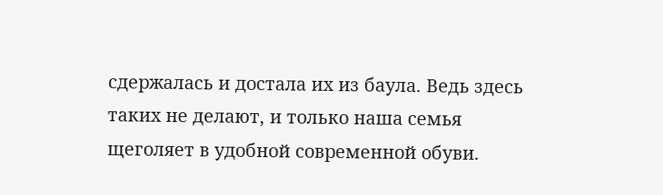сдержалась и достала их из баула. Ведь здесь таких не делают, и только наша семья щеголяет в удобной современной обуви.